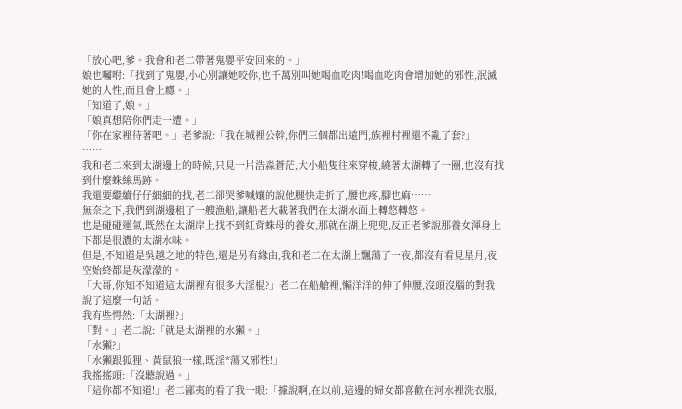「放心吧,爹。我會和老二帶著鬼嬰平安回來的。」
娘也囑咐:「找到了鬼嬰,小心別讓她咬你,也千萬別叫她喝血吃肉!喝血吃肉會增加她的邪性,泯滅她的人性,而且會上癮。」
「知道了,娘。」
「娘真想陪你們走一遭。」
「你在家裡待著吧。」老爹說:「我在城裡公幹,你們三個都出遠門,族裡村裡還不亂了套?」
……
我和老二來到太湖邊上的時候,只見一片浩淼蒼茫,大小船隻往來穿梭,繞著太湖轉了一圈,也沒有找到什麼蛛絲馬跡。
我還要繼續仔仔細細的找,老二卻哭爹喊孃的說他腿快走折了,腰也疼,腳也麻……
無奈之下,我們到湖邊租了一艘漁船,讓船老大載著我們在太湖水面上轉悠轉悠。
也是碰碰運氣,既然在太湖岸上找不到紅背蛛母的養女,那就在湖上兜兜,反正老爹說那養女渾身上下都是很濃的太湖水味。
但是,不知道是吳越之地的特色,還是另有緣由,我和老二在太湖上飄蕩了一夜,都沒有看見星月,夜空始終都是灰濛濛的。
「大哥,你知不知道這太湖裡有很多大淫棍?」老二在船艙裡,懶洋洋的伸了伸腰,沒頭沒腦的對我說了這麼一句話。
我有些愕然:「太湖裡?」
「對。」老二說:「就是太湖裡的水獺。」
「水獺?」
「水獺跟狐狸、黃鼠狼一樣,既淫*蕩又邪性!」
我搖搖頭:「沒聽說過。」
「這你都不知道!」老二鄙夷的看了我一眼:「據說啊,在以前,這邊的婦女都喜歡在河水裡洗衣服,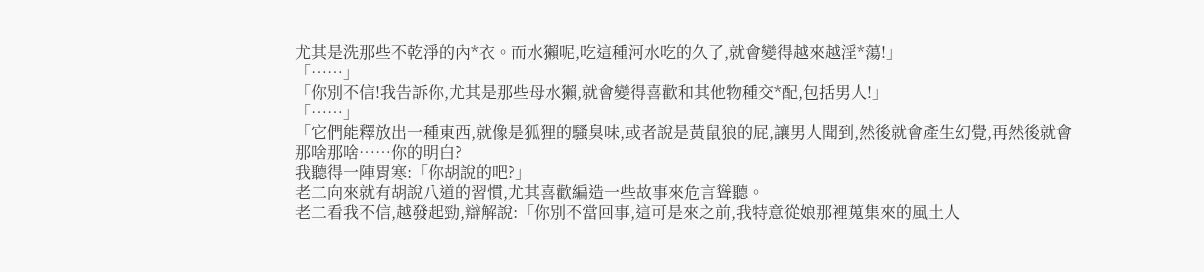尤其是洗那些不乾淨的內*衣。而水獺呢,吃這種河水吃的久了,就會變得越來越淫*蕩!」
「……」
「你別不信!我告訴你,尤其是那些母水獺,就會變得喜歡和其他物種交*配,包括男人!」
「……」
「它們能釋放出一種東西,就像是狐狸的騷臭味,或者說是黃鼠狼的屁,讓男人聞到,然後就會產生幻覺,再然後就會那啥那啥……你的明白?
我聽得一陣胃寒:「你胡說的吧?」
老二向來就有胡說八道的習慣,尤其喜歡編造一些故事來危言聳聽。
老二看我不信,越發起勁,辯解說:「你別不當回事,這可是來之前,我特意從娘那裡蒐集來的風土人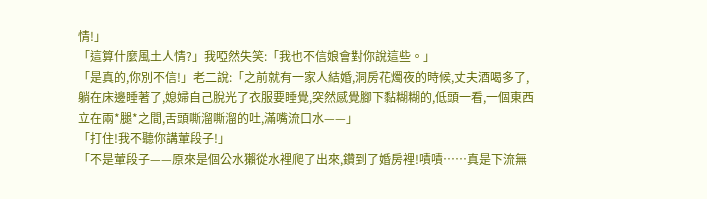情!」
「這算什麼風土人情?」我啞然失笑:「我也不信娘會對你說這些。」
「是真的,你別不信!」老二說:「之前就有一家人結婚,洞房花燭夜的時候,丈夫酒喝多了,躺在床邊睡著了,媳婦自己脫光了衣服要睡覺,突然感覺腳下黏糊糊的,低頭一看,一個東西立在兩*腿*之間,舌頭嘶溜嘶溜的吐,滿嘴流口水——」
「打住!我不聽你講葷段子!」
「不是葷段子——原來是個公水獺從水裡爬了出來,鑽到了婚房裡!嘖嘖……真是下流無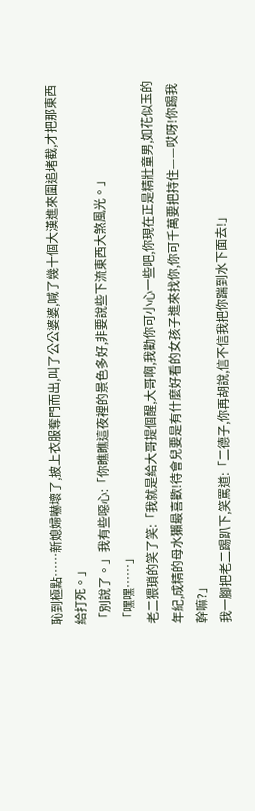恥到極點……新媳婦嚇壞了,披上衣服奪門而出,叫了公公婆婆,喊了幾十個大漢進來圍追堵截,才把那東西給打死。」
「別說了。」我有些噁心:「你瞧瞧這夜裡的景色多好,非要說些下流東西大煞風光。」
「嘿嘿……」
老二猥瑣的笑了笑:「我就是給大哥提個醒,大哥啊,我勸你可小心一些吧,你現在正是精壯童男,如花似玉的年紀,成精的母水獺最喜歡!待會兒要是有什麼好看的女孩子進來找你,你可千萬要把持住——哎呀!你踢我幹嘛?」
我一腳把老二踢趴下,笑罵道:「二德子,你再胡說,信不信我把你踹到水下面去!」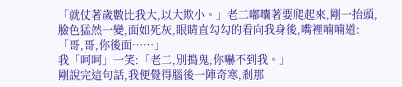「就仗著歲數比我大,以大欺小。」老二嘟囔著要爬起來,剛一抬頭,臉色猛然一變,面如死灰,眼睛直勾勾的看向我身後,嘴裡喃喃道:「哥,哥,你後面……」
我「呵呵」一笑:「老二,別搗鬼,你嚇不到我。」
剛說完這句話,我便覺得腦後一陣奇寒,剎那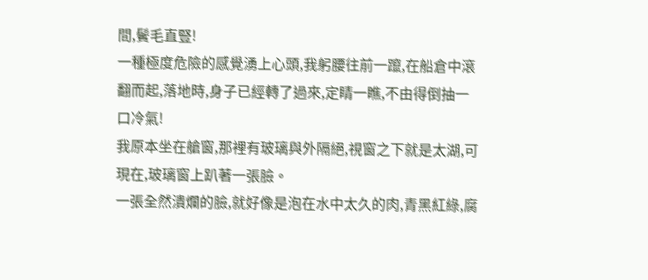間,鬢毛直豎!
一種極度危險的感覺湧上心頭,我躬腰往前一躥,在船倉中滾翻而起,落地時,身子已經轉了過來,定睛一瞧,不由得倒抽一口冷氣!
我原本坐在艙窗,那裡有玻璃與外隔絕,視窗之下就是太湖,可現在,玻璃窗上趴著一張臉。
一張全然潰爛的臉,就好像是泡在水中太久的肉,青黑紅綠,腐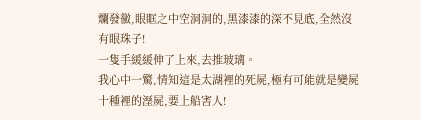爛發黴,眼眶之中空洞洞的,黑漆漆的深不見底,全然沒有眼珠子!
一隻手緩緩伸了上來,去推玻璃。
我心中一驚,情知這是太湖裡的死屍,極有可能就是變屍十種裡的溼屍,要上船害人!